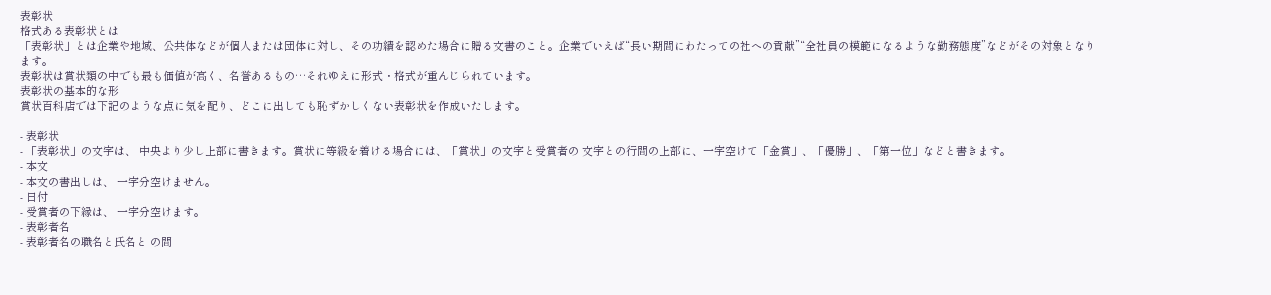表彰状
格式ある表彰状とは
「表彰状」とは企業や地域、公共体などが個人または団体に対し、その功績を認めた場合に贈る文書のこと。企業でいえば“長い期間にわたっての社への貢献”“全社員の模範になるような勤務態度”などがその対象となります。
表彰状は賞状類の中でも最も価値が高く、名誉あるもの…それゆえに形式・格式が重んじられています。
表彰状の基本的な形
賞状百科店では下記のような点に気を配り、どこに出しても恥ずかしくない表彰状を作成いたします。

- 表彰状
- 「表彰状」の文字は、 中央より少し上部に書きます。賞状に等級を着ける場合には、「賞状」の文字と受賞者の 文字との行間の上部に、一字空けて「金賞」、「優勝」、「第一位」などと書きます。
- 本文
- 本文の書出しは、 一字分空けません。
- 日付
- 受賞者の下縁は、 一字分空けます。
- 表彰者名
- 表彰者名の職名と氏名と の間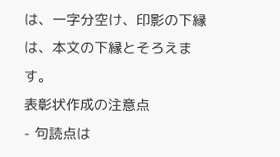は、一字分空け、印影の下縁は、本文の下縁とそろえます。
表彰状作成の注意点
- 句読点は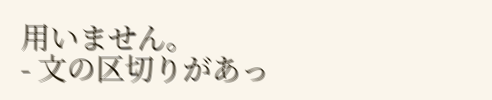用いません。
- 文の区切りがあっ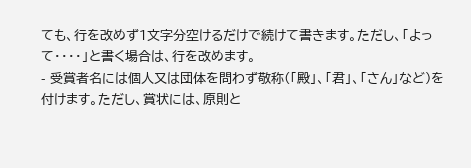ても、行を改めず1文字分空けるだけで続けて書きます。ただし、「よって・・・・」と書く場合は、行を改めます。
- 受賞者名には個人又は団体を問わず敬称(「殿」、「君」、「さん」など)を付けます。ただし、賞状には、原則と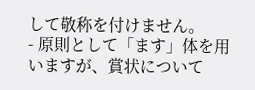して敬称を付けません。
- 原則として「ます」体を用いますが、賞状について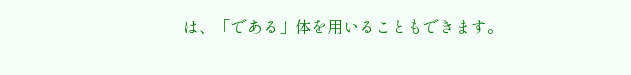は、「である」体を用いることもできます。